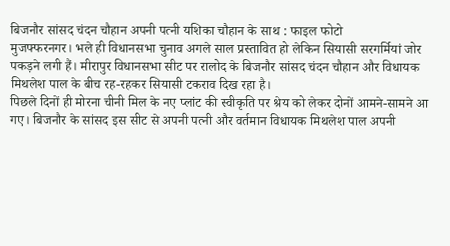बिजनौर सांसद चंदन चौहान अपनी पत्नी यशिका चौहान के साथ : फाइल फोटो
मुजफ्फरनगर। भले ही विधानसभा चुनाव अगले साल प्रस्तावित हो लेकिन सियासी सरगर्मियां जोर पकड़ने लगी हैं। मीरापुर विधानसभा सीट पर रालोद के बिजनौर सांसद चंदन चौहान और विधायक मिथलेश पाल के बीच रह-रहकर सियासी टकराव दिख रहा है।
पिछले दिनों ही मोरना चीनी मिल के नए प्लांट की स्वीकृति पर श्रेय को लेकर दोनों आमने-सामने आ गए। बिजनौर के सांसद इस सीट से अपनी पत्नी और वर्तमान विधायक मिथलेश पाल अपनी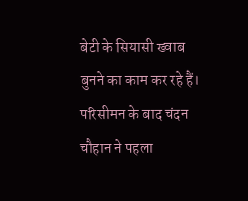बेटी के सियासी ख्वाब बुनने का काम कर रहे हैं।
परिसीमन के बाद चंदन चौहान ने पहला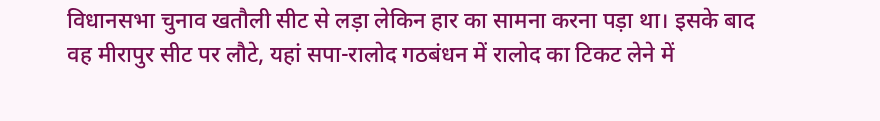विधानसभा चुनाव खतौली सीट से लड़ा लेकिन हार का सामना करना पड़ा था। इसके बाद वह मीरापुर सीट पर लौटे, यहां सपा-रालोद गठबंधन में रालोद का टिकट लेने में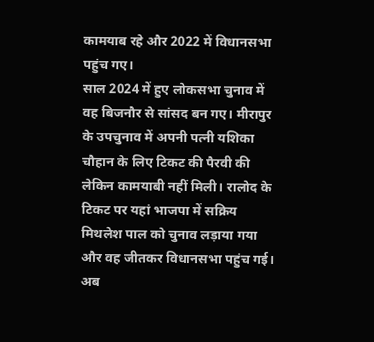कामयाब रहे और 2022 में विधानसभा पहुंच गए।
साल 2024 में हुए लोकसभा चुनाव में वह बिजनौर से सांसद बन गए। मीरापुर के उपचुनाव में अपनी पत्नी यशिका चौहान के लिए टिकट की पैरवी की लेकिन कामयाबी नहीं मिली। रालोद के टिकट पर यहां भाजपा में सक्रिय मिथलेश पाल को चुनाव लड़ाया गया और वह जीतकर विधानसभा पहुंच गई।
अब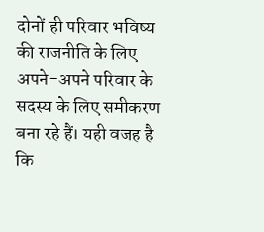दोनों ही परिवार भविष्य की राजनीति के लिए अपने-अपने परिवार के सदस्य के लिए समीकरण बना रहे हैं। यही वजह है कि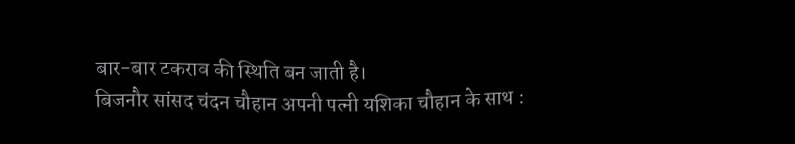बार-बार टकराव की स्थिति बन जाती है।
बिजनौर सांसद चंदन चौहान अपनी पत्नी यशिका चौहान के साथ :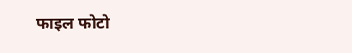फाइल फोटो